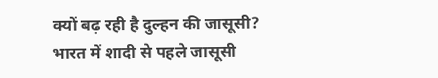क्यों बढ़ रही है दुल्हन की जासूसी? भारत में शादी से पहले जासूसी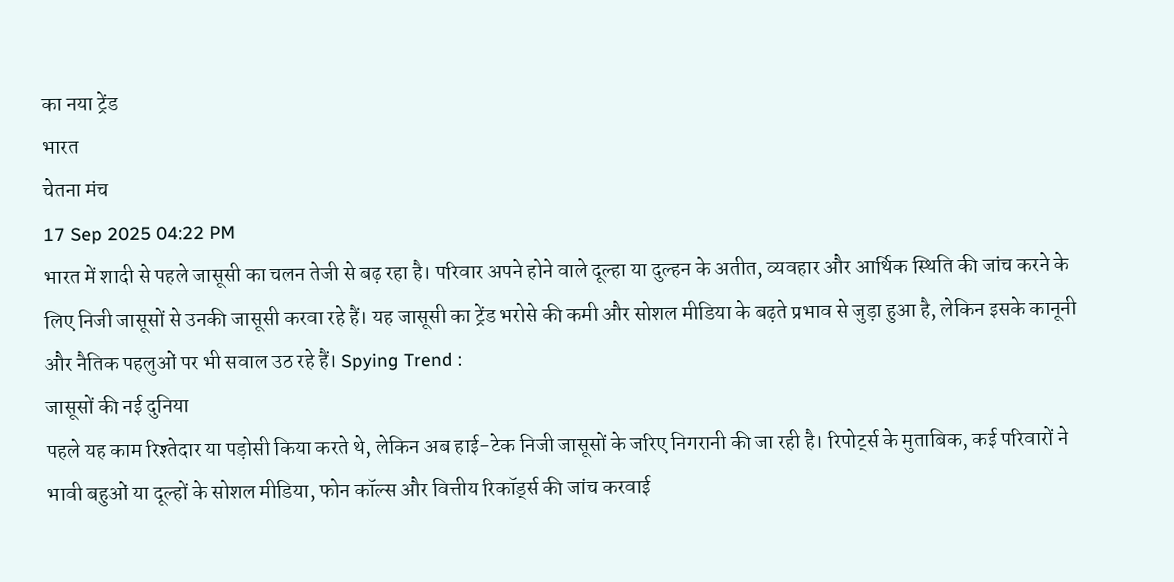का नया ट्रेंड
भारत
चेतना मंच
17 Sep 2025 04:22 PM
भारत में शादी से पहले जासूसी का चलन तेजी से बढ़ रहा है। परिवार अपने होने वाले दूल्हा या दुल्हन के अतीत, व्यवहार और आर्थिक स्थिति की जांच करने के लिए निजी जासूसों से उनकी जासूसी करवा रहे हैं। यह जासूसी का ट्रेंड भरोसे की कमी और सोशल मीडिया के बढ़ते प्रभाव से जुड़ा हुआ है, लेकिन इसके कानूनी और नैतिक पहलुओं पर भी सवाल उठ रहे हैं। Spying Trend :
जासूसों की नई दुनिया
पहले यह काम रिश्तेदार या पड़ोसी किया करते थे, लेकिन अब हाई-टेक निजी जासूसों के जरिए निगरानी की जा रही है। रिपोर्ट्स के मुताबिक, कई परिवारों ने भावी बहुओं या दूल्हों के सोशल मीडिया, फोन कॉल्स और वित्तीय रिकॉर्ड्स की जांच करवाई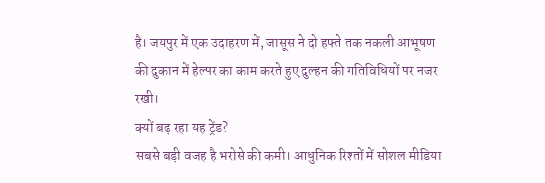है। जयपुर में एक उदाहरण में, जासूस ने दो हफ्ते तक नकली आभूषण की दुकान में हेल्पर का काम करते हुए दुल्हन की गतिविधियों पर नजर रखी।
क्यों बढ़ रहा यह ट्रेंड?
सबसे बड़ी वजह है भरोसे की कमी। आधुनिक रिश्तों में सोशल मीडिया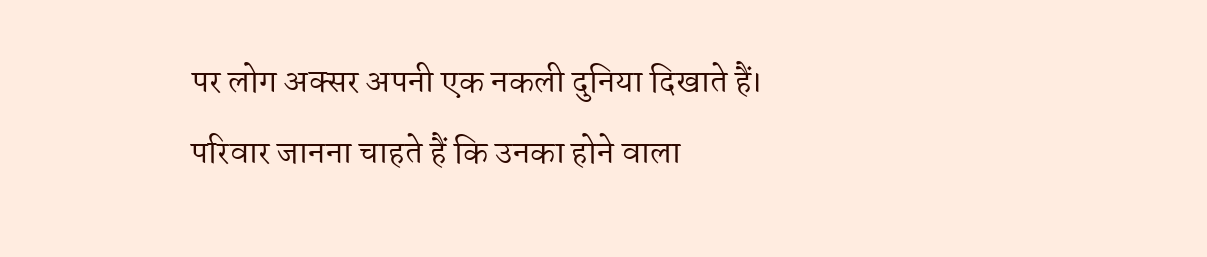पर लोग अक्सर अपनी एक नकली दुनिया दिखाते हैं। परिवार जानना चाहते हैं कि उनका होने वाला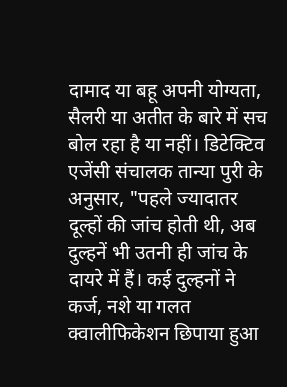दामाद या बहू अपनी योग्यता, सैलरी या अतीत के बारे में सच बोल रहा है या नहीं। डिटेक्टिव एजेंसी संचालक तान्या पुरी के अनुसार, "पहले ज्यादातर दूल्हों की जांच होती थी, अब दुल्हनें भी उतनी ही जांच के दायरे में हैं। कई दुल्हनों ने कर्ज, नशे या गलत क्वालीफिकेशन छिपाया हुआ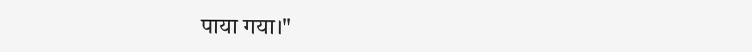पाया गया।"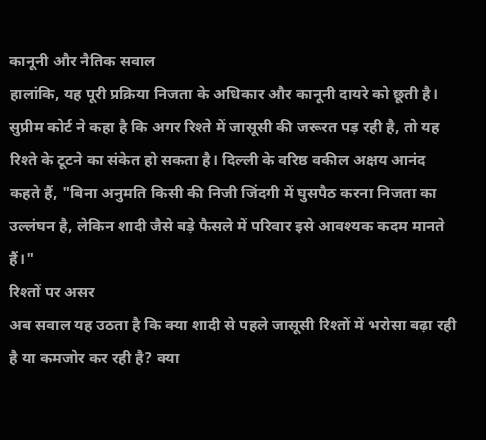कानूनी और नैतिक सवाल
हालांकि, यह पूरी प्रक्रिया निजता के अधिकार और कानूनी दायरे को छूती है। सुप्रीम कोर्ट ने कहा है कि अगर रिश्ते में जासूसी की जरूरत पड़ रही है, तो यह रिश्ते के टूटने का संकेत हो सकता है। दिल्ली के वरिष्ठ वकील अक्षय आनंद कहते हैं, "बिना अनुमति किसी की निजी जिंदगी में घुसपैठ करना निजता का उल्लंघन है, लेकिन शादी जैसे बड़े फैसले में परिवार इसे आवश्यक कदम मानते हैं।"
रिश्तों पर असर
अब सवाल यह उठता है कि क्या शादी से पहले जासूसी रिश्तों में भरोसा बढ़ा रही है या कमजोर कर रही है? क्या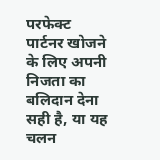परफेक्ट पार्टनर खोजने के लिए अपनी निजता का बलिदान देना सही है, या यह चलन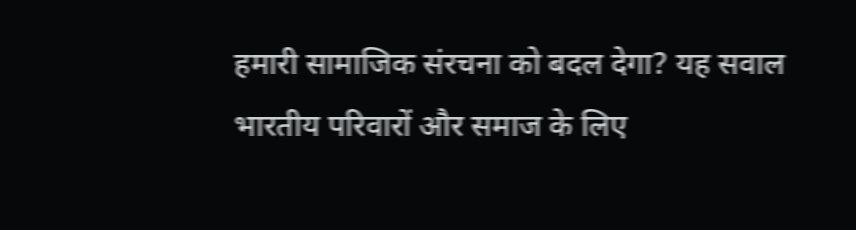हमारी सामाजिक संरचना को बदल देगा? यह सवाल भारतीय परिवारों और समाज के लिए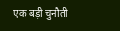एक बड़ी चुनौती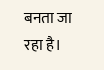बनता जा रहा है।